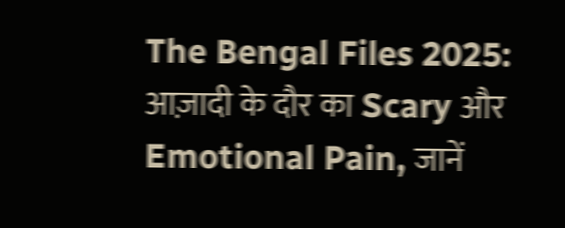The Bengal Files 2025: आज़ादी के दौर का Scary और Emotional Pain, जानें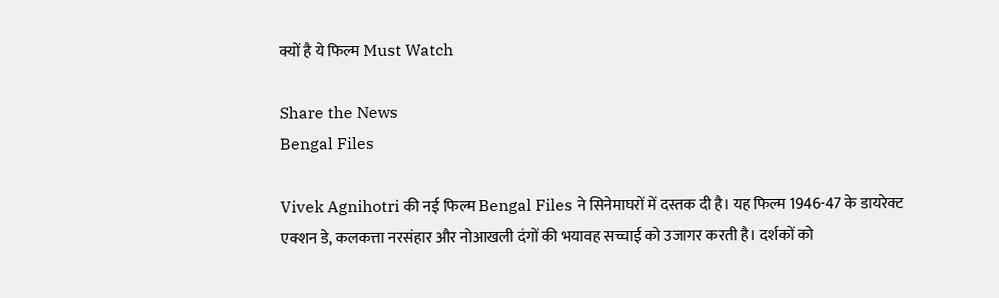क्यों है ये फिल्म Must Watch

Share the News
Bengal Files

Vivek Agnihotri की नई फिल्म Bengal Files ने सिनेमाघरों में दस्तक दी है। यह फिल्म 1946-47 के डायरेक्ट एक्शन डे, कलकत्ता नरसंहार और नोआखली दंगों की भयावह सच्चाई को उजागर करती है। दर्शकों को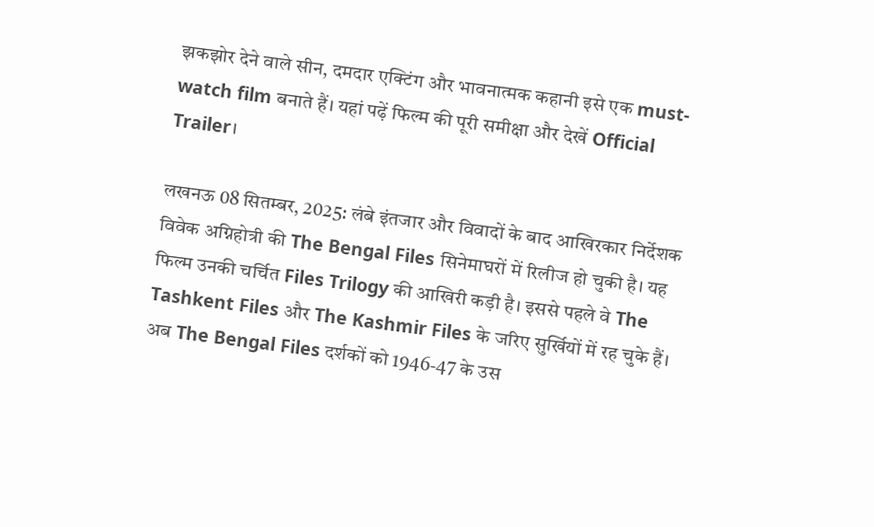झकझोर देने वाले सीन, दमदार एक्टिंग और भावनात्मक कहानी इसे एक must-watch film बनाते हैं। यहां पढ़ें फिल्म की पूरी समीक्षा और देखें Official Trailer।

लखनऊ 08 सितम्बर, 2025: लंबे इंतजार और विवादों के बाद आखिरकार निर्देशक विवेक अग्निहोत्री की The Bengal Files सिनेमाघरों में रिलीज हो चुकी है। यह फिल्म उनकी चर्चित Files Trilogy की आखिरी कड़ी है। इससे पहले वे The Tashkent Files और The Kashmir Files के जरिए सुर्खियों में रह चुके हैं। अब The Bengal Files दर्शकों को 1946-47 के उस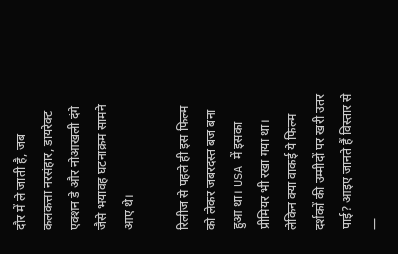दौर में ले जाती है, जब कलकत्ता नरसंहार, डायरेक्ट एक्शन डे और नोआखली दंगे जैसे भयावह घटनाक्रम सामने आए थे।

रिलीज से पहले ही इस फिल्म को लेकर जबरदस्त बज बना हुआ था। USA में इसका प्रीमियर भी रखा गया था। लेकिन क्या वाकई ये फिल्म दर्शकों की उम्मीदों पर खरी उतर पाई? आइए जानते हैं विस्तार से —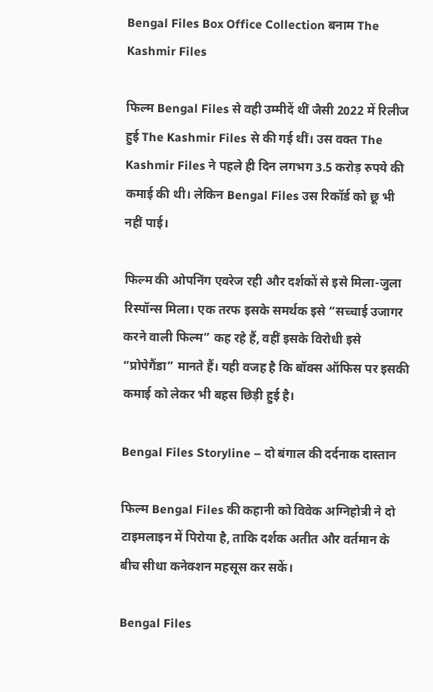Bengal Files Box Office Collection बनाम The Kashmir Files

फिल्म Bengal Files से वही उम्मीदें थीं जैसी 2022 में रिलीज हुई The Kashmir Files से की गई थीं। उस वक्त The Kashmir Files ने पहले ही दिन लगभग 3.5 करोड़ रुपये की कमाई की थी। लेकिन Bengal Files उस रिकॉर्ड को छू भी नहीं पाई।

फिल्म की ओपनिंग एवरेज रही और दर्शकों से इसे मिला-जुला रिस्पॉन्स मिला। एक तरफ इसके समर्थक इसे “सच्चाई उजागर करने वाली फिल्म” कह रहे हैं, वहीं इसके विरोधी इसे “प्रोपेगैंडा” मानते हैं। यही वजह है कि बॉक्स ऑफिस पर इसकी कमाई को लेकर भी बहस छिड़ी हुई है।

Bengal Files Storyline – दो बंगाल की दर्दनाक दास्तान

फिल्म Bengal Files की कहानी को विवेक अग्निहोत्री ने दो टाइमलाइन में पिरोया है, ताकि दर्शक अतीत और वर्तमान के बीच सीधा कनेक्शन महसूस कर सकें।

Bengal Files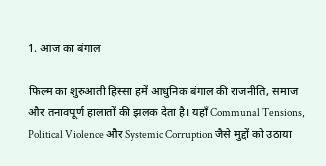1. आज का बंगाल

फिल्म का शुरुआती हिस्सा हमें आधुनिक बंगाल की राजनीति, समाज और तनावपूर्ण हालातों की झलक देता है। यहाँ Communal Tensions, Political Violence और Systemic Corruption जैसे मुद्दों को उठाया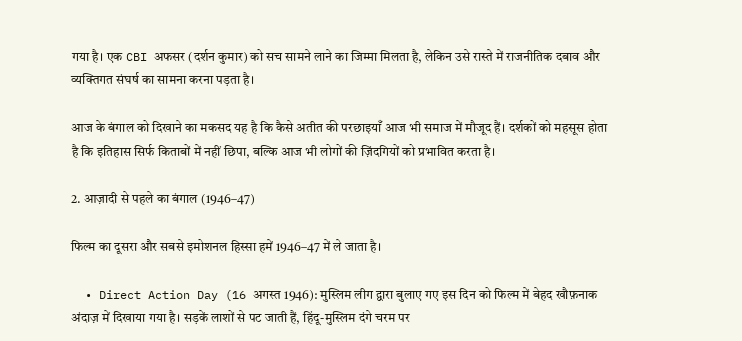गया है। एक CBI अफसर (दर्शन कुमार) को सच सामने लाने का जिम्मा मिलता है, लेकिन उसे रास्ते में राजनीतिक दबाव और व्यक्तिगत संघर्ष का सामना करना पड़ता है।

आज के बंगाल को दिखाने का मकसद यह है कि कैसे अतीत की परछाइयाँ आज भी समाज में मौजूद हैं। दर्शकों को महसूस होता है कि इतिहास सिर्फ किताबों में नहीं छिपा, बल्कि आज भी लोगों की ज़िंदगियों को प्रभावित करता है।

2. आज़ादी से पहले का बंगाल (1946–47)

फिल्म का दूसरा और सबसे इमोशनल हिस्सा हमें 1946–47 में ले जाता है।

  • Direct Action Day (16 अगस्त 1946): मुस्लिम लीग द्वारा बुलाए गए इस दिन को फिल्म में बेहद खौफ़नाक अंदाज़ में दिखाया गया है। सड़कें लाशों से पट जाती हैं, हिंदू-मुस्लिम दंगे चरम पर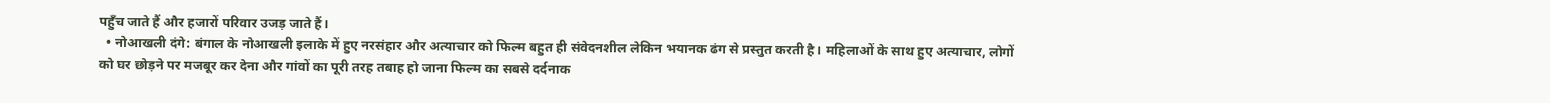पहुँच जाते हैं और हजारों परिवार उजड़ जाते हैं।
  • नोआखली दंगे: बंगाल के नोआखली इलाके में हुए नरसंहार और अत्याचार को फिल्म बहुत ही संवेदनशील लेकिन भयानक ढंग से प्रस्तुत करती है। महिलाओं के साथ हुए अत्याचार, लोगों को घर छोड़ने पर मजबूर कर देना और गांवों का पूरी तरह तबाह हो जाना फिल्म का सबसे दर्दनाक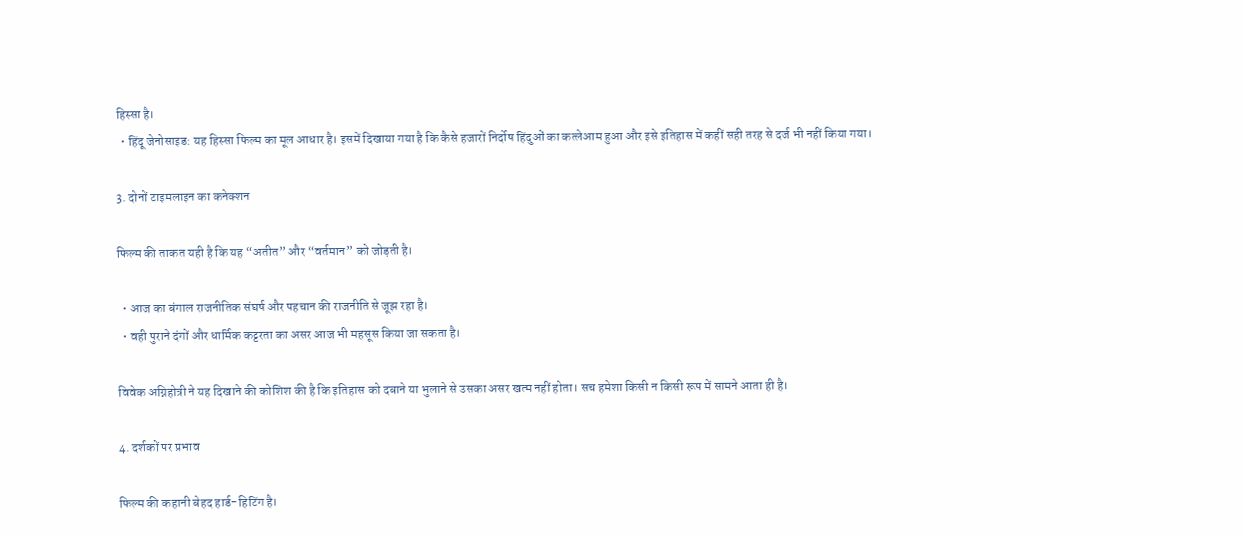हिस्सा है।
  • हिंदू जेनोसाइड: यह हिस्सा फिल्म का मूल आधार है। इसमें दिखाया गया है कि कैसे हजारों निर्दोष हिंदुओं का कत्लेआम हुआ और इसे इतिहास में कहीं सही तरह से दर्ज भी नहीं किया गया।

3. दोनों टाइमलाइन का कनेक्शन

फिल्म की ताकत यही है कि यह “अतीत” और “वर्तमान” को जोड़ती है।

  • आज का बंगाल राजनीतिक संघर्ष और पहचान की राजनीति से जूझ रहा है।
  • वही पुराने दंगों और धार्मिक कट्टरता का असर आज भी महसूस किया जा सकता है।

विवेक अग्निहोत्री ने यह दिखाने की कोशिश की है कि इतिहास को दबाने या भुलाने से उसका असर खत्म नहीं होता। सच हमेशा किसी न किसी रूप में सामने आता ही है।

4. दर्शकों पर प्रभाव

फिल्म की कहानी बेहद हार्ड-हिटिंग है।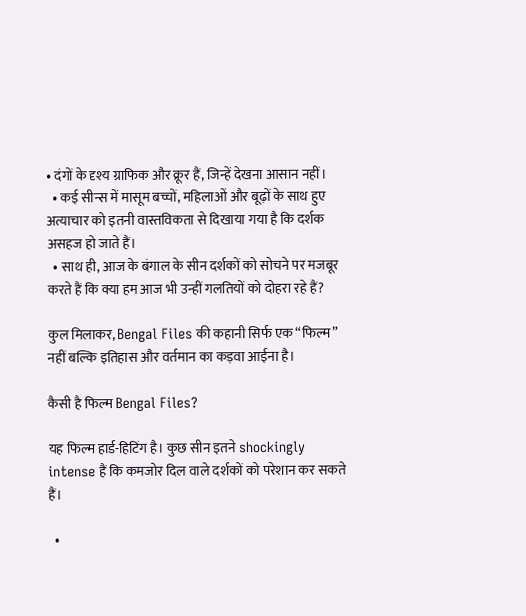• दंगों के दृश्य ग्राफिक और क्रूर हैं, जिन्हें देखना आसान नहीं।
  • कई सीन्स में मासूम बच्चों, महिलाओं और बूढ़ों के साथ हुए अत्याचार को इतनी वास्तविकता से दिखाया गया है कि दर्शक असहज हो जाते हैं।
  • साथ ही, आज के बंगाल के सीन दर्शकों को सोचने पर मजबूर करते हैं कि क्या हम आज भी उन्हीं गलतियों को दोहरा रहे हैं?

कुल मिलाकर, Bengal Files की कहानी सिर्फ एक “फिल्म” नहीं बल्कि इतिहास और वर्तमान का कड़वा आईना है।

कैसी है फिल्म Bengal Files?

यह फिल्म हार्ड-हिटिंग है। कुछ सीन इतने shockingly intense हैं कि कमजोर दिल वाले दर्शकों को परेशान कर सकते हैं।

  •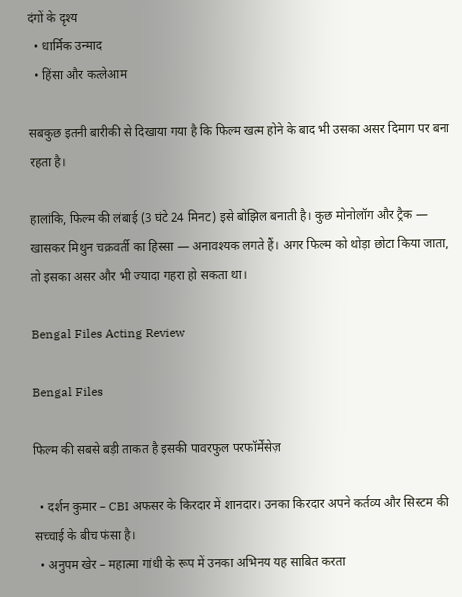दंगों के दृश्य
  • धार्मिक उन्माद
  • हिंसा और कत्लेआम

सबकुछ इतनी बारीकी से दिखाया गया है कि फिल्म खत्म होने के बाद भी उसका असर दिमाग पर बना रहता है।

हालांकि, फिल्म की लंबाई (3 घंटे 24 मिनट) इसे बोझिल बनाती है। कुछ मोनोलॉग और ट्रैक — खासकर मिथुन चक्रवर्ती का हिस्सा — अनावश्यक लगते हैं। अगर फिल्म को थोड़ा छोटा किया जाता, तो इसका असर और भी ज्यादा गहरा हो सकता था।

Bengal Files Acting Review

Bengal Files

फिल्म की सबसे बड़ी ताकत है इसकी पावरफुल परफॉर्मेंसेज़

  • दर्शन कुमार – CBI अफसर के किरदार में शानदार। उनका किरदार अपने कर्तव्य और सिस्टम की सच्चाई के बीच फंसा है।
  • अनुपम खेर – महात्मा गांधी के रूप में उनका अभिनय यह साबित करता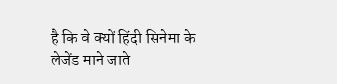है कि वे क्यों हिंदी सिनेमा के लेजेंड माने जाते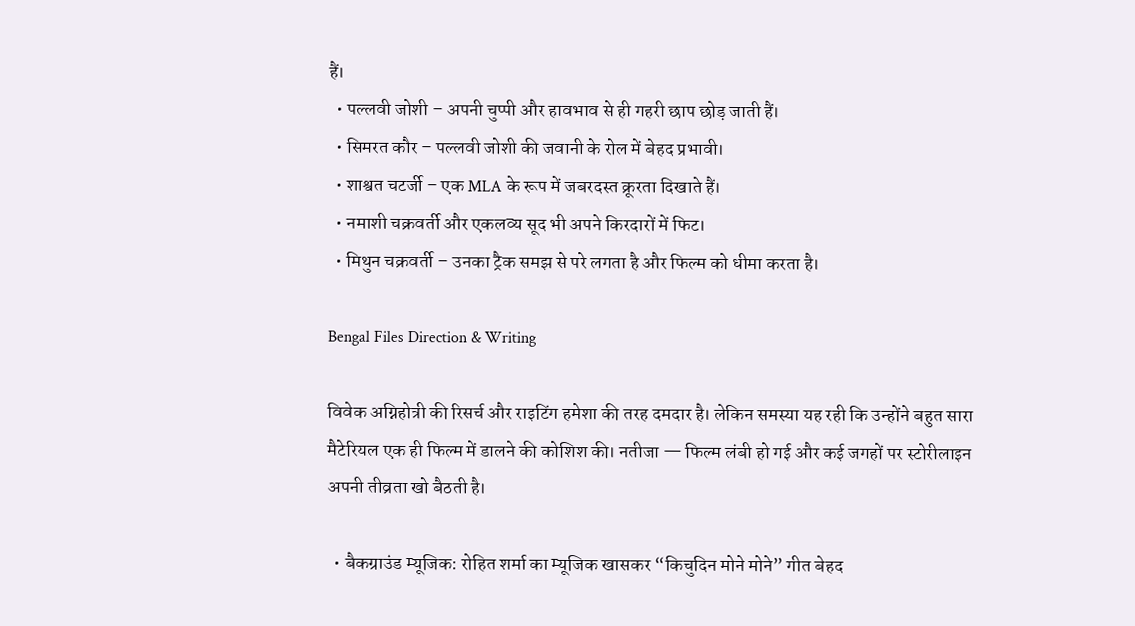हैं।
  • पल्लवी जोशी – अपनी चुप्पी और हावभाव से ही गहरी छाप छोड़ जाती हैं।
  • सिमरत कौर – पल्लवी जोशी की जवानी के रोल में बेहद प्रभावी।
  • शाश्वत चटर्जी – एक MLA के रूप में जबरदस्त क्रूरता दिखाते हैं।
  • नमाशी चक्रवर्ती और एकलव्य सूद भी अपने किरदारों में फिट।
  • मिथुन चक्रवर्ती – उनका ट्रैक समझ से परे लगता है और फिल्म को धीमा करता है।

Bengal Files Direction & Writing

विवेक अग्निहोत्री की रिसर्च और राइटिंग हमेशा की तरह दमदार है। लेकिन समस्या यह रही कि उन्होंने बहुत सारा मैटेरियल एक ही फिल्म में डालने की कोशिश की। नतीजा — फिल्म लंबी हो गई और कई जगहों पर स्टोरीलाइन अपनी तीव्रता खो बैठती है।

  • बैकग्राउंड म्यूजिक: रोहित शर्मा का म्यूजिक खासकर “किचुदिन मोने मोने” गीत बेहद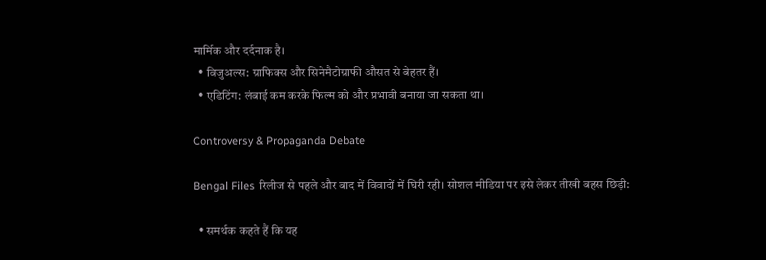मार्मिक और दर्दनाक है।
  • विजुअल्स: ग्राफिक्स और सिनेमैटोग्राफी औसत से बेहतर हैं।
  • एडिटिंग: लंबाई कम करके फिल्म को और प्रभावी बनाया जा सकता था।

Controversy & Propaganda Debate

Bengal Files रिलीज से पहले और बाद में विवादों में घिरी रही। सोशल मीडिया पर इसे लेकर तीखी बहस छिड़ी:

  • समर्थक कहते हैं कि यह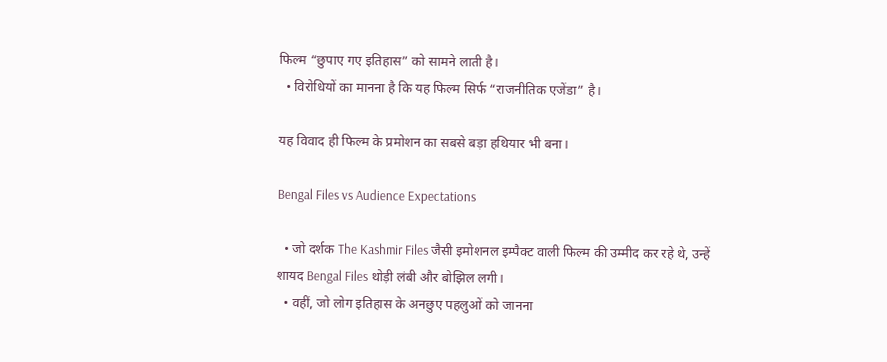फिल्म “छुपाए गए इतिहास” को सामने लाती है।
  • विरोधियों का मानना है कि यह फिल्म सिर्फ “राजनीतिक एजेंडा” है।

यह विवाद ही फिल्म के प्रमोशन का सबसे बड़ा हथियार भी बना।

Bengal Files vs Audience Expectations

  • जो दर्शक The Kashmir Files जैसी इमोशनल इम्पैक्ट वाली फिल्म की उम्मीद कर रहे थे, उन्हें शायद Bengal Files थोड़ी लंबी और बोझिल लगी।
  • वहीं, जो लोग इतिहास के अनछुए पहलुओं को जानना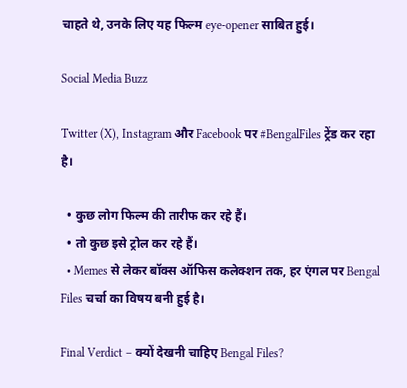चाहते थे, उनके लिए यह फिल्म eye-opener साबित हुई।

Social Media Buzz

Twitter (X), Instagram और Facebook पर #BengalFiles ट्रेंड कर रहा है।

  • कुछ लोग फिल्म की तारीफ कर रहे हैं।
  • तो कुछ इसे ट्रोल कर रहे हैं।
  • Memes से लेकर बॉक्स ऑफिस कलेक्शन तक, हर एंगल पर Bengal Files चर्चा का विषय बनी हुई है।

Final Verdict – क्यों देखनी चाहिए Bengal Files?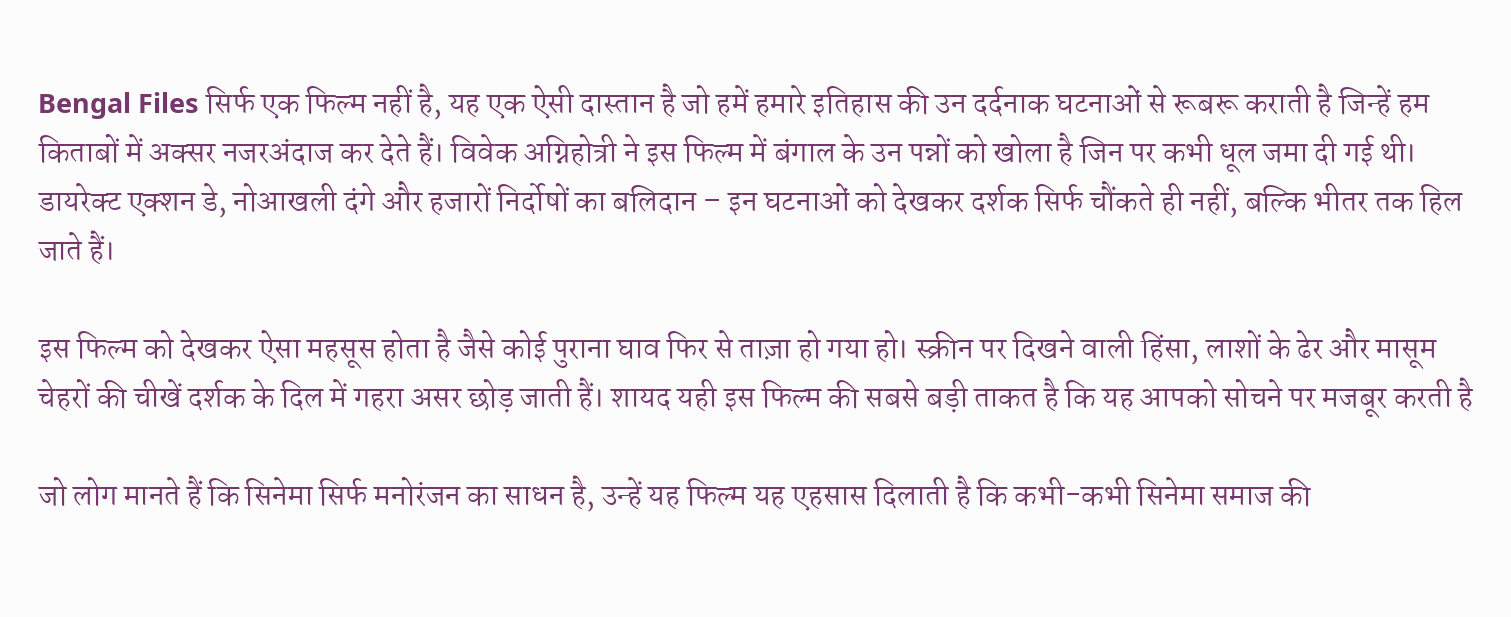Bengal Files सिर्फ एक फिल्म नहीं है, यह एक ऐसी दास्तान है जो हमें हमारे इतिहास की उन दर्दनाक घटनाओं से रूबरू कराती है जिन्हें हम किताबों में अक्सर नजरअंदाज कर देते हैं। विवेक अग्निहोत्री ने इस फिल्म में बंगाल के उन पन्नों को खोला है जिन पर कभी धूल जमा दी गई थी। डायरेक्ट एक्शन डे, नोआखली दंगे और हजारों निर्दोषों का बलिदान – इन घटनाओं को देखकर दर्शक सिर्फ चौंकते ही नहीं, बल्कि भीतर तक हिल जाते हैं।

इस फिल्म को देखकर ऐसा महसूस होता है जैसे कोई पुराना घाव फिर से ताज़ा हो गया हो। स्क्रीन पर दिखने वाली हिंसा, लाशों के ढेर और मासूम चेहरों की चीखें दर्शक के दिल में गहरा असर छोड़ जाती हैं। शायद यही इस फिल्म की सबसे बड़ी ताकत है कि यह आपको सोचने पर मजबूर करती है

जो लोग मानते हैं कि सिनेमा सिर्फ मनोरंजन का साधन है, उन्हें यह फिल्म यह एहसास दिलाती है कि कभी-कभी सिनेमा समाज की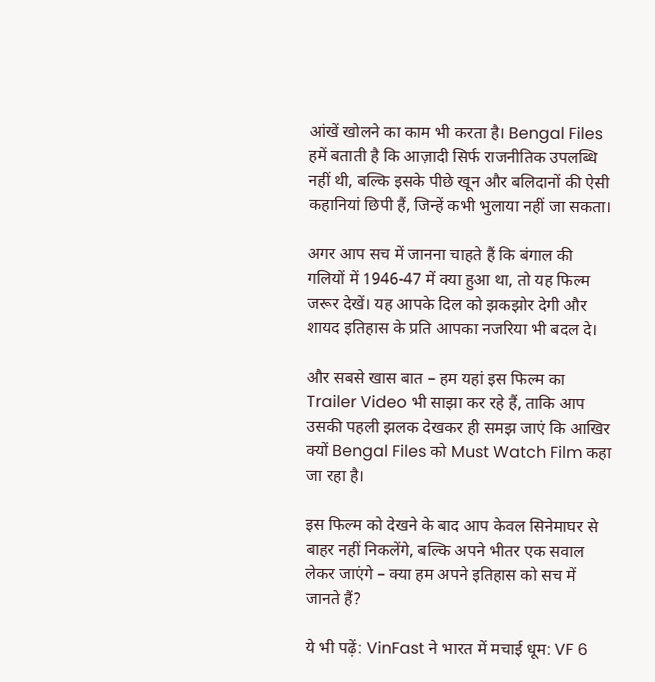आंखें खोलने का काम भी करता है। Bengal Files हमें बताती है कि आज़ादी सिर्फ राजनीतिक उपलब्धि नहीं थी, बल्कि इसके पीछे खून और बलिदानों की ऐसी कहानियां छिपी हैं, जिन्हें कभी भुलाया नहीं जा सकता।

अगर आप सच में जानना चाहते हैं कि बंगाल की गलियों में 1946-47 में क्या हुआ था, तो यह फिल्म जरूर देखें। यह आपके दिल को झकझोर देगी और शायद इतिहास के प्रति आपका नजरिया भी बदल दे।

और सबसे खास बात – हम यहां इस फिल्म का Trailer Video भी साझा कर रहे हैं, ताकि आप उसकी पहली झलक देखकर ही समझ जाएं कि आखिर क्यों Bengal Files को Must Watch Film कहा जा रहा है।

इस फिल्म को देखने के बाद आप केवल सिनेमाघर से बाहर नहीं निकलेंगे, बल्कि अपने भीतर एक सवाल लेकर जाएंगे – क्या हम अपने इतिहास को सच में जानते हैं?

ये भी पढ़ें: VinFast ने भारत में मचाई धूम: VF 6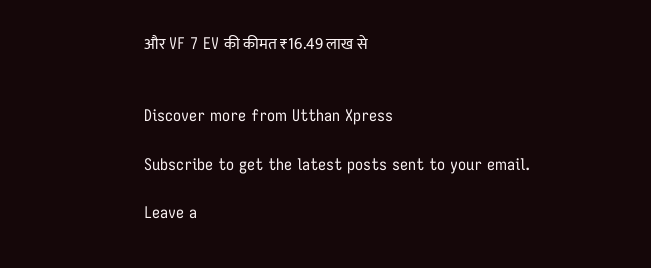और VF 7 EV की कीमत ₹16.49 लाख से


Discover more from Utthan Xpress

Subscribe to get the latest posts sent to your email.

Leave a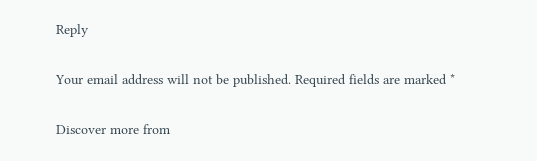Reply

Your email address will not be published. Required fields are marked *

Discover more from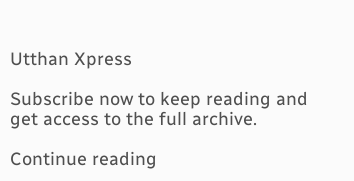Utthan Xpress

Subscribe now to keep reading and get access to the full archive.

Continue reading